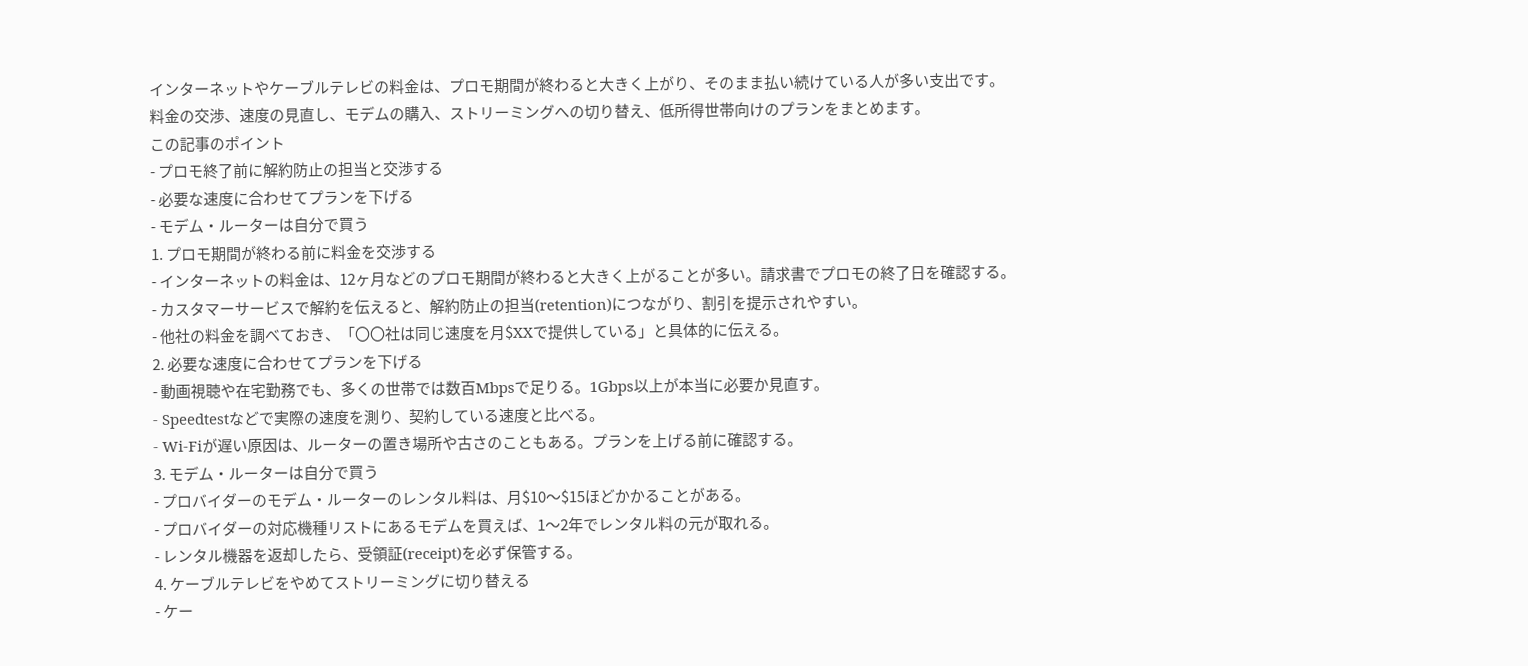インターネットやケーブルテレビの料金は、プロモ期間が終わると大きく上がり、そのまま払い続けている人が多い支出です。
料金の交渉、速度の見直し、モデムの購入、ストリーミングへの切り替え、低所得世帯向けのプランをまとめます。
この記事のポイント
- プロモ終了前に解約防止の担当と交渉する
- 必要な速度に合わせてプランを下げる
- モデム・ルーターは自分で買う
1. プロモ期間が終わる前に料金を交渉する
- インターネットの料金は、12ヶ月などのプロモ期間が終わると大きく上がることが多い。請求書でプロモの終了日を確認する。
- カスタマーサービスで解約を伝えると、解約防止の担当(retention)につながり、割引を提示されやすい。
- 他社の料金を調べておき、「〇〇社は同じ速度を月$XXで提供している」と具体的に伝える。
2. 必要な速度に合わせてプランを下げる
- 動画視聴や在宅勤務でも、多くの世帯では数百Mbpsで足りる。1Gbps以上が本当に必要か見直す。
- Speedtestなどで実際の速度を測り、契約している速度と比べる。
- Wi-Fiが遅い原因は、ルーターの置き場所や古さのこともある。プランを上げる前に確認する。
3. モデム・ルーターは自分で買う
- プロバイダーのモデム・ルーターのレンタル料は、月$10〜$15ほどかかることがある。
- プロバイダーの対応機種リストにあるモデムを買えば、1〜2年でレンタル料の元が取れる。
- レンタル機器を返却したら、受領証(receipt)を必ず保管する。
4. ケーブルテレビをやめてストリーミングに切り替える
- ケー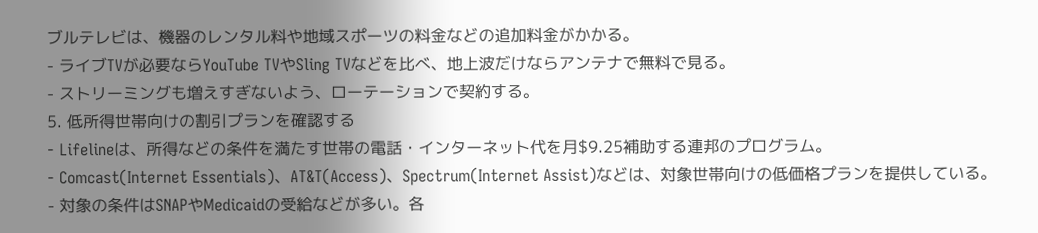ブルテレビは、機器のレンタル料や地域スポーツの料金などの追加料金がかかる。
- ライブTVが必要ならYouTube TVやSling TVなどを比べ、地上波だけならアンテナで無料で見る。
- ストリーミングも増えすぎないよう、ローテーションで契約する。
5. 低所得世帯向けの割引プランを確認する
- Lifelineは、所得などの条件を満たす世帯の電話・インターネット代を月$9.25補助する連邦のプログラム。
- Comcast(Internet Essentials)、AT&T(Access)、Spectrum(Internet Assist)などは、対象世帯向けの低価格プランを提供している。
- 対象の条件はSNAPやMedicaidの受給などが多い。各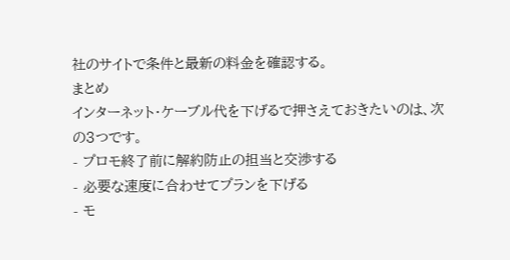社のサイトで条件と最新の料金を確認する。
まとめ
インターネット・ケーブル代を下げるで押さえておきたいのは、次の3つです。
- プロモ終了前に解約防止の担当と交渉する
- 必要な速度に合わせてプランを下げる
- モ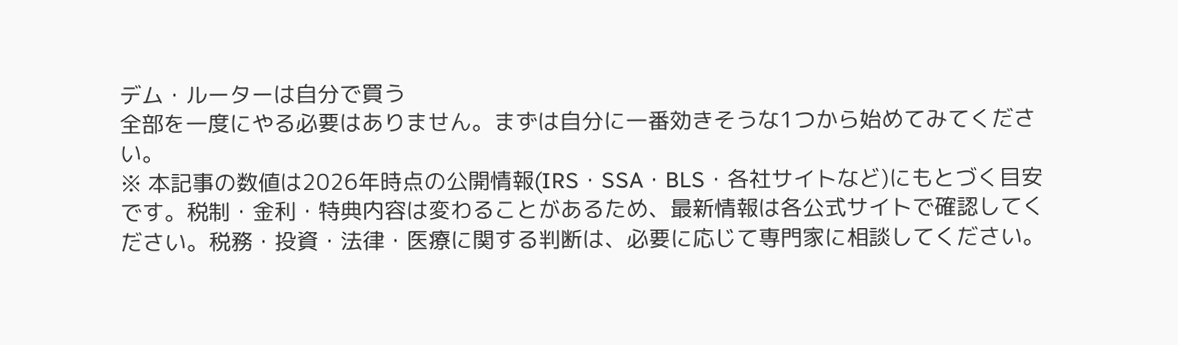デム・ルーターは自分で買う
全部を一度にやる必要はありません。まずは自分に一番効きそうな1つから始めてみてください。
※ 本記事の数値は2026年時点の公開情報(IRS・SSA・BLS・各社サイトなど)にもとづく目安です。税制・金利・特典内容は変わることがあるため、最新情報は各公式サイトで確認してください。税務・投資・法律・医療に関する判断は、必要に応じて専門家に相談してください。